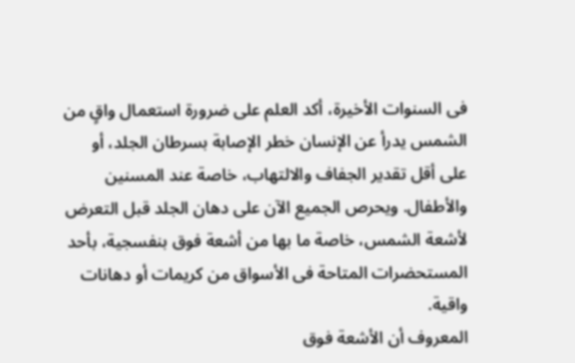فى السنوات الأخيرة، أكد العلم على ضرورة استعمال واقٍ من الشمس يدرأ عن الإنسان خطر الإصابة بسرطان الجلد، أو على أقل تقدير الجفاف والالتهاب، خاصة عند المسنين والأطفال. ويحرص الجميع الآن على دهان الجلد قبل التعرض لأشعة الشمس، خاصة ما بها من أشعة فوق بنفسجية، بأحد المستحضرات المتاحة فى الأسواق من كريمات أو دهانات واقية.
المعروف أن الأشعة فوق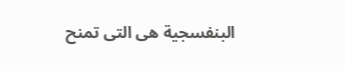البنفسجية هى التى تمنح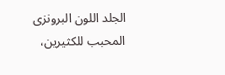الجلد اللون البرونزى المحبب للكثيرين،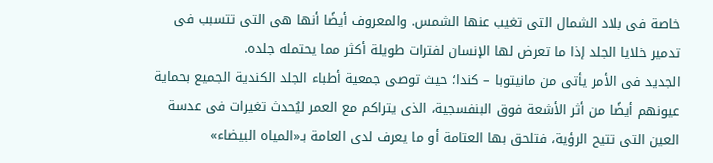خاصة فى بلاد الشمال التى تغيب عنها الشمس. والمعروف أيضًا أنها هى التى تتسبب فى تدمير خلايا الجلد إذا ما تعرض لها الإنسان لفترات طويلة أكثر مما يحتمله جلده.
الجديد فى الأمر يأتى من مانيتوبا – كندا؛ حيث توصى جمعية أطباء الجلد الكندية الجميع بحماية عيونهم أيضًا من أثر الأشعة فوق البنفسجية، الذى يتراكم مع العمر ليُحدث تغيرات فى عدسة العين التى تتيح الرؤية، فتلحق بها العتامة أو ما يعرف لدى العامة بـ«المياه البيضاء»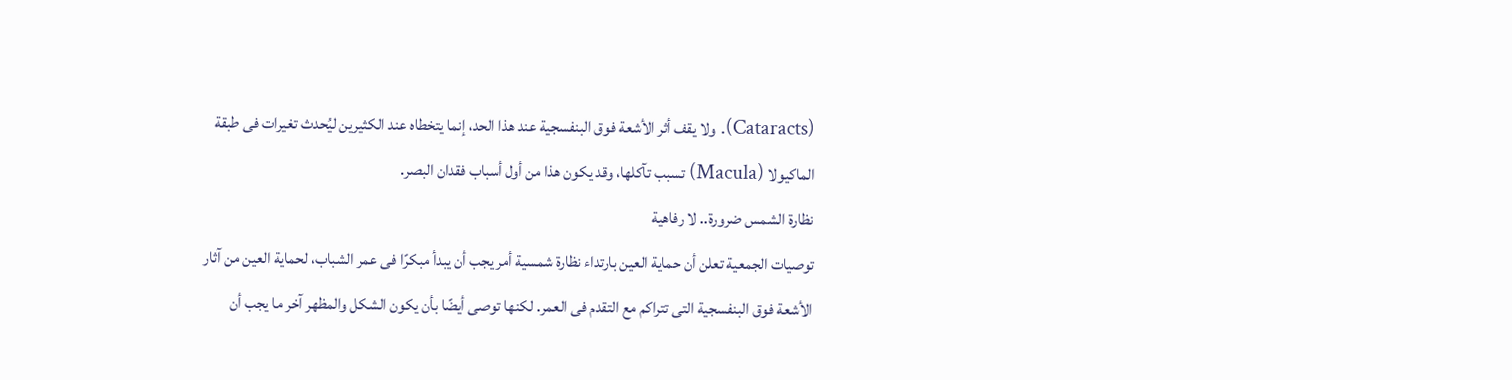(Cataracts). ولا يقف أثر الأشعة فوق البنفسجية عند هذا الحد، إنما يتخطاه عند الكثيرين ليُحدث تغيرات فى طبقة الماكيولا (Macula) تسبب تآكلها، وقد يكون هذا من أول أسباب فقدان البصر.
نظارة الشمس ضرورة.. لا رفاهية
توصيات الجمعية تعلن أن حماية العين بارتداء نظارة شمسية أمر يجب أن يبدأ مبكرًا فى عمر الشباب، لحماية العين من آثار الأشعة فوق البنفسجية التى تتراكم مع التقدم فى العمر. لكنها توصى أيضًا بأن يكون الشكل والمظهر آخر ما يجب أن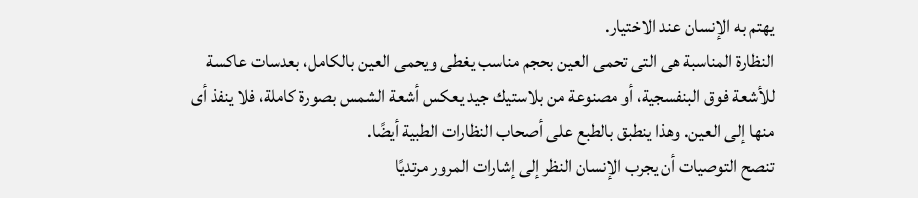يهتم به الإنسان عند الاختيار.
النظارة المناسبة هى التى تحمى العين بحجم مناسب يغطى ويحمى العين بالكامل، بعدسات عاكسة للأشعة فوق البنفسجية، أو مصنوعة من بلاستيك جيد يعكس أشعة الشمس بصورة كاملة، فلا ينفذ أى منها إلى العين. وهذا ينطبق بالطبع على أصحاب النظارات الطبية أيضًا.
تنصح التوصيات أن يجرب الإنسان النظر إلى إشارات المرور مرتديًا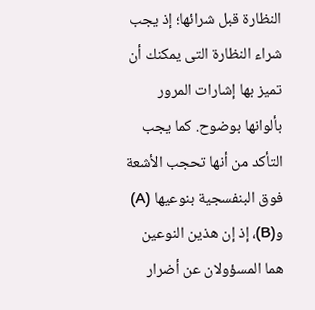النظارة قبل شرائها؛ إذ يجب شراء النظارة التى يمكنك أن تميز بها إشارات المرور بألوانها بوضوح. كما يجب التأكد من أنها تحجب الأشعة فوق البنفسجية بنوعيها (A) و(B)، إذ إن هذين النوعين هما المسؤولان عن أضرار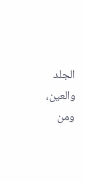الجلد والعين، ومن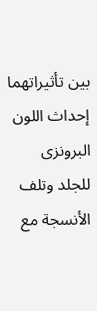بين تأثيراتهما إحداث اللون البرونزى للجلد وتلف الأنسجة مع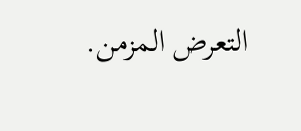التعرض المزمن.